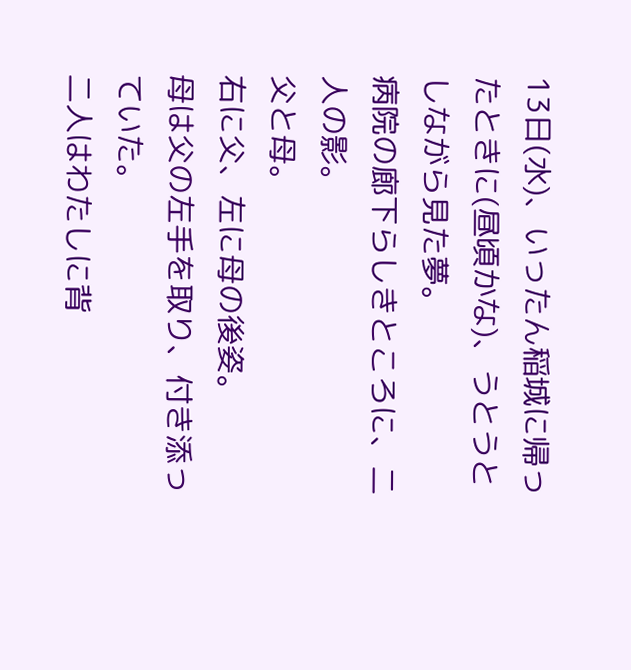13日(水)、いったん稲城に帰ったときに(昼頃かな)、うとうとしながら見た夢。
病院の廊下らしきところに、二人の影。
父と母。
右に父、左に母の後姿。
母は父の左手を取り、付き添っていた。
二人はわたしに背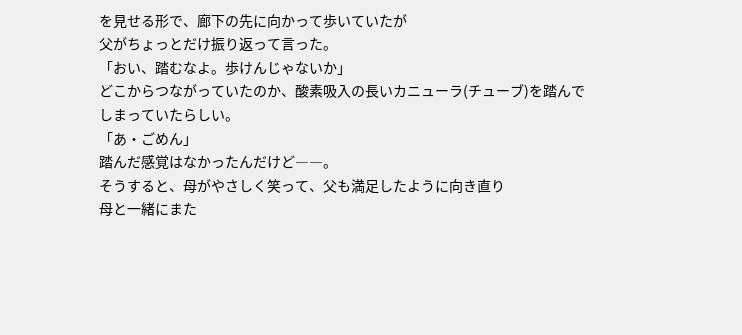を見せる形で、廊下の先に向かって歩いていたが
父がちょっとだけ振り返って言った。
「おい、踏むなよ。歩けんじゃないか」
どこからつながっていたのか、酸素吸入の長いカニューラ(チューブ)を踏んで
しまっていたらしい。
「あ・ごめん」
踏んだ感覚はなかったんだけど――。
そうすると、母がやさしく笑って、父も満足したように向き直り
母と一緒にまた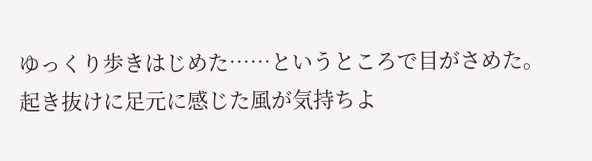ゆっくり歩きはじめた……というところで目がさめた。
起き抜けに足元に感じた風が気持ちよ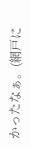かったなぁ。(網戸に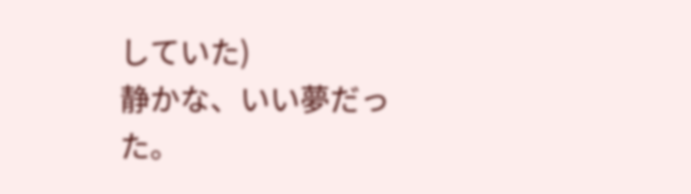していた)
静かな、いい夢だった。